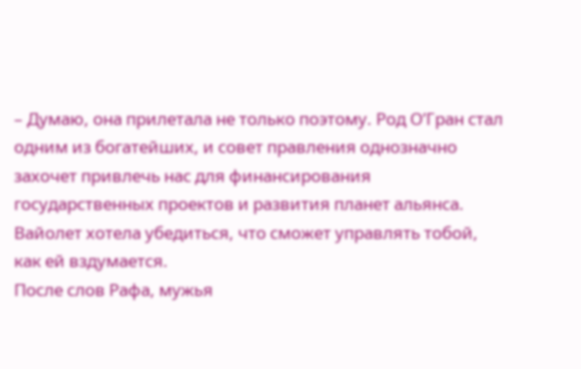– Думаю, она прилетала не только поэтому. Род О’Гран стал одним из богатейших, и совет правления однозначно захочет привлечь нас для финансирования государственных проектов и развития планет альянса. Вайолет хотела убедиться, что сможет управлять тобой, как ей вздумается.
После слов Рафа, мужья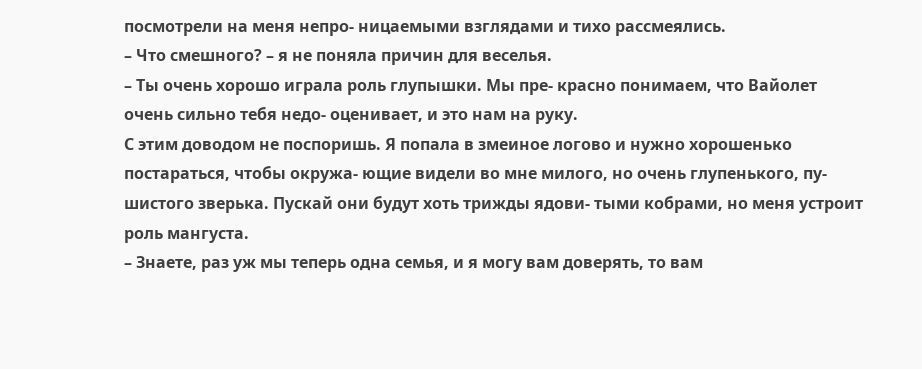посмотрели на меня непро- ницаемыми взглядами и тихо рассмеялись.
– Что смешного? – я не поняла причин для веселья.
– Ты очень хорошо играла роль глупышки. Мы пре- красно понимаем, что Вайолет очень сильно тебя недо- оценивает, и это нам на руку.
С этим доводом не поспоришь. Я попала в змеиное логово и нужно хорошенько постараться, чтобы окружа- ющие видели во мне милого, но очень глупенького, пу- шистого зверька. Пускай они будут хоть трижды ядови- тыми кобрами, но меня устроит роль мангуста.
– Знаете, раз уж мы теперь одна семья, и я могу вам доверять, то вам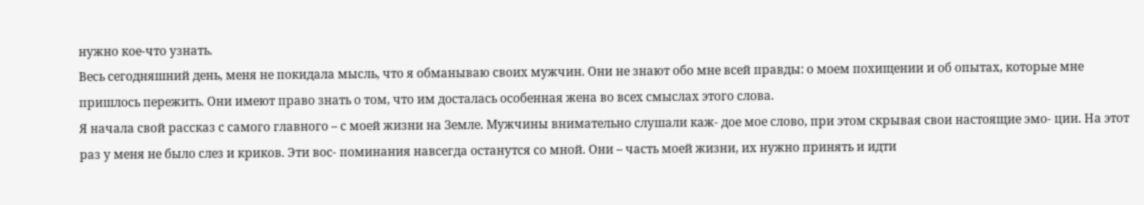нужно кое-что узнать.
Весь сегодняшний день, меня не покидала мысль, что я обманываю своих мужчин. Они не знают обо мне всей правды: о моем похищении и об опытах, которые мне пришлось пережить. Они имеют право знать о том, что им досталась особенная жена во всех смыслах этого слова.
Я начала свой рассказ с самого главного – с моей жизни на Земле. Мужчины внимательно слушали каж- дое мое слово, при этом скрывая свои настоящие эмо- ции. На этот раз у меня не было слез и криков. Эти вос- поминания навсегда останутся со мной. Они – часть моей жизни, их нужно принять и идти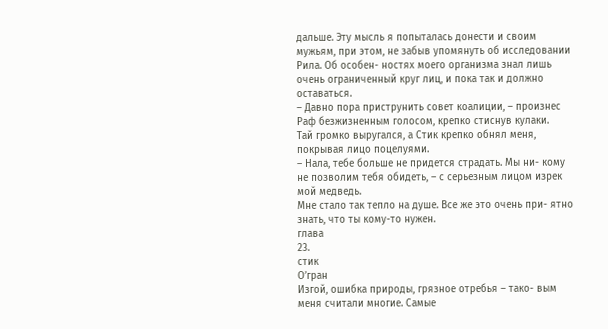дальше. Эту мысль я попыталась донести и своим мужьям, при этом, не забыв упомянуть об исследовании Рила. Об особен- ностях моего организма знал лишь очень ограниченный круг лиц, и пока так и должно оставаться.
– Давно пора приструнить совет коалиции, – произнес Раф безжизненным голосом, крепко стиснув кулаки.
Тай громко выругался, а Стик крепко обнял меня, покрывая лицо поцелуями.
– Нала, тебе больше не придется страдать. Мы ни- кому не позволим тебя обидеть, – с серьезным лицом изрек мой медведь.
Мне стало так тепло на душе. Все же это очень при- ятно знать, что ты кому-то нужен.
глава
23.
стик
О’гран
Изгой, ошибка природы, грязное отребья – тако- вым меня считали многие. Самые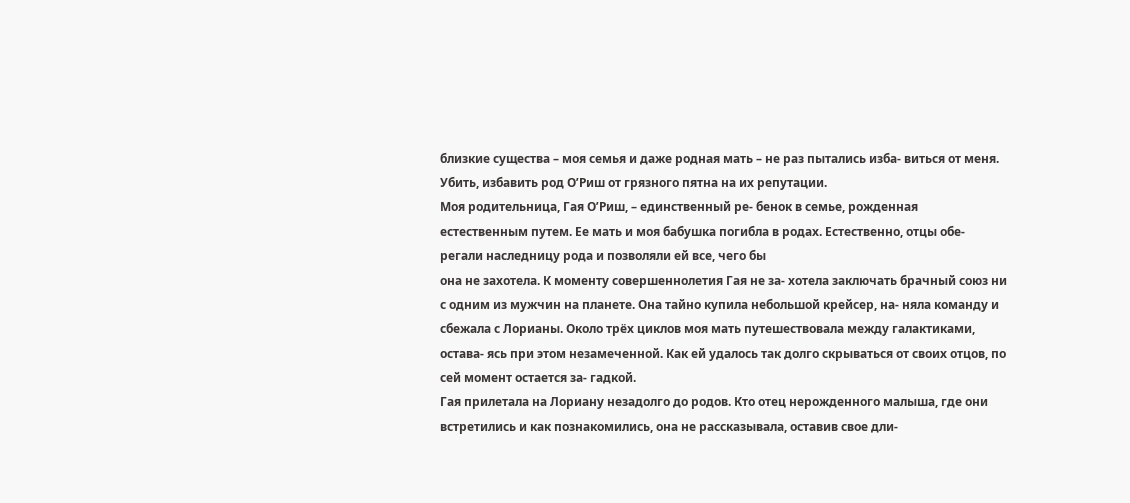близкие существа – моя семья и даже родная мать – не раз пытались изба- виться от меня. Убить, избавить род О’Риш от грязного пятна на их репутации.
Моя родительница, Гая О’Риш, – единственный ре- бенок в семье, рожденная естественным путем. Ее мать и моя бабушка погибла в родах. Естественно, отцы обе- регали наследницу рода и позволяли ей все, чего бы
она не захотела. К моменту совершеннолетия Гая не за- хотела заключать брачный союз ни с одним из мужчин на планете. Она тайно купила небольшой крейсер, на- няла команду и сбежала с Лорианы. Около трёх циклов моя мать путешествовала между галактиками, остава- ясь при этом незамеченной. Как ей удалось так долго скрываться от своих отцов, по сей момент остается за- гадкой.
Гая прилетала на Лориану незадолго до родов. Кто отец нерожденного малыша, где они встретились и как познакомились, она не рассказывала, оставив свое дли-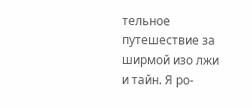тельное путешествие за ширмой изо лжи и тайн. Я ро-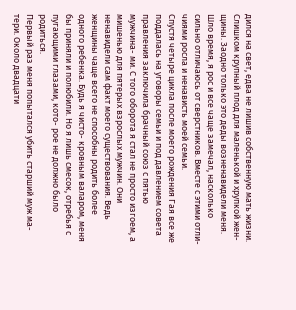дился на свет, едва не лишив собственную мать жизни. Слишком крупный плод для маленькой и хрупкой жен- щины. Заодно только это деды возненавидели меня.
Шло время, я рос и все чаще замечал, насколько сильно отличаюсь от сверстников. Вместе с этими отли- чиями росла и ненависть моей семьи.
Спустя четыре цикла после моего рождения Гая все же поддалась на уговоры семьи и под давлением совета правления заключила брачный союз с пятью мужчина- ми. С того оборота я стал не просто изгоем, а мишенью для пятерых взрослых мужчин. Они ненавидели сам факт моего существования. Ведь женщины чаще всего не способны родить более одного ребенка. Будь я чисто- кровным валаром, меня бы приняли и полюбили. Но я лишь смесок, отребья с пугающими глазами, кото- рое не должно было родиться.
Первый раз меня попытался убить старший муж ма- тери. Около двадцати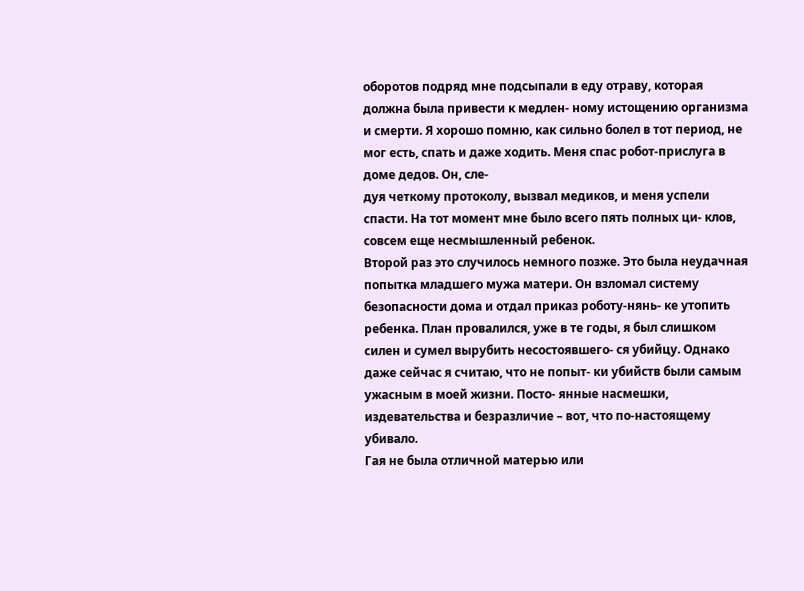оборотов подряд мне подсыпали в еду отраву, которая должна была привести к медлен- ному истощению организма и смерти. Я хорошо помню, как сильно болел в тот период, не мог есть, спать и даже ходить. Меня спас робот-прислуга в доме дедов. Он, сле-
дуя четкому протоколу, вызвал медиков, и меня успели спасти. На тот момент мне было всего пять полных ци- клов, совсем еще несмышленный ребенок.
Второй раз это случилось немного позже. Это была неудачная попытка младшего мужа матери. Он взломал систему безопасности дома и отдал приказ роботу-нянь- ке утопить ребенка. План провалился, уже в те годы, я был слишком силен и сумел вырубить несостоявшего- ся убийцу. Однако даже сейчас я считаю, что не попыт- ки убийств были самым ужасным в моей жизни. Посто- янные насмешки, издевательства и безразличие – вот, что по-настоящему убивало.
Гая не была отличной матерью или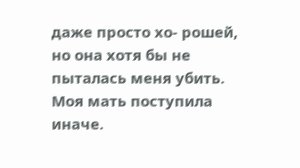даже просто хо- рошей, но она хотя бы не пыталась меня убить. Моя мать поступила иначе.